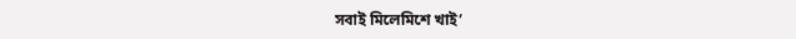সবাই মিলেমিশে খাই’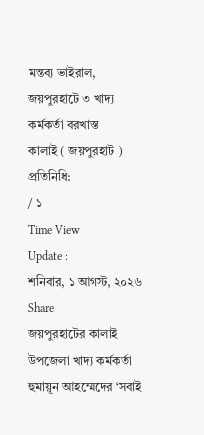মন্তব্য ভাইরাল, জয়পুরহাটে ৩ খাদ্য কর্মকর্তা বরখাস্ত
কালাই ( জয়পুরহাট ) প্রতিনিধি:
/ ১
Time View
Update :
শনিবার, ১ আগস্ট, ২০২৬
Share
জয়পুরহাটের কালাই উপজেলা খাদ্য কর্মকর্তা হুমায়ূন আহম্মেদের ‘সবাই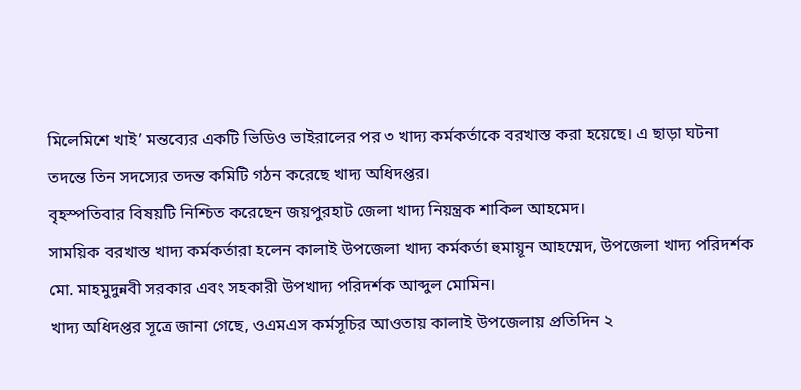মিলেমিশে খাই’ মন্তব্যের একটি ভিডিও ভাইরালের পর ৩ খাদ্য কর্মকর্তাকে বরখাস্ত করা হয়েছে। এ ছাড়া ঘটনা তদন্তে তিন সদস্যের তদন্ত কমিটি গঠন করেছে খাদ্য অধিদপ্তর।
বৃহস্পতিবার বিষয়টি নিশ্চিত করেছেন জয়পুরহাট জেলা খাদ্য নিয়ন্ত্রক শাকিল আহমেদ।
সাময়িক বরখাস্ত খাদ্য কর্মকর্তারা হলেন কালাই উপজেলা খাদ্য কর্মকর্তা হুমায়ূন আহম্মেদ, উপজেলা খাদ্য পরিদর্শক মো. মাহমুদুন্নবী সরকার এবং সহকারী উপখাদ্য পরিদর্শক আব্দুল মোমিন।
খাদ্য অধিদপ্তর সূত্রে জানা গেছে, ওএমএস কর্মসূচির আওতায় কালাই উপজেলায় প্রতিদিন ২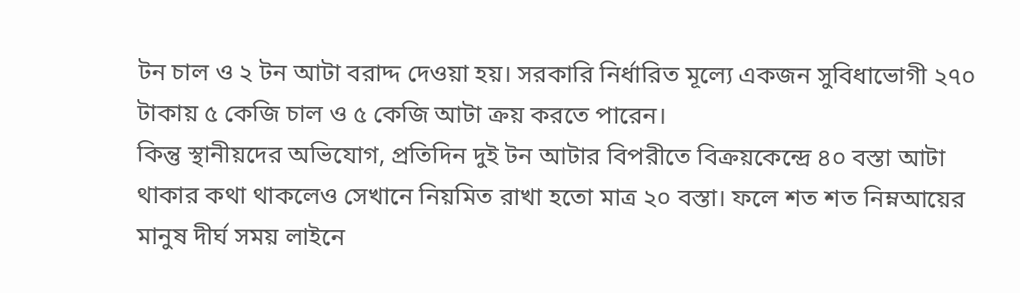টন চাল ও ২ টন আটা বরাদ্দ দেওয়া হয়। সরকারি নির্ধারিত মূল্যে একজন সুবিধাভোগী ২৭০ টাকায় ৫ কেজি চাল ও ৫ কেজি আটা ক্রয় করতে পারেন।
কিন্তু স্থানীয়দের অভিযোগ, প্রতিদিন দুই টন আটার বিপরীতে বিক্রয়কেন্দ্রে ৪০ বস্তা আটা থাকার কথা থাকলেও সেখানে নিয়মিত রাখা হতো মাত্র ২০ বস্তা। ফলে শত শত নিম্নআয়ের মানুষ দীর্ঘ সময় লাইনে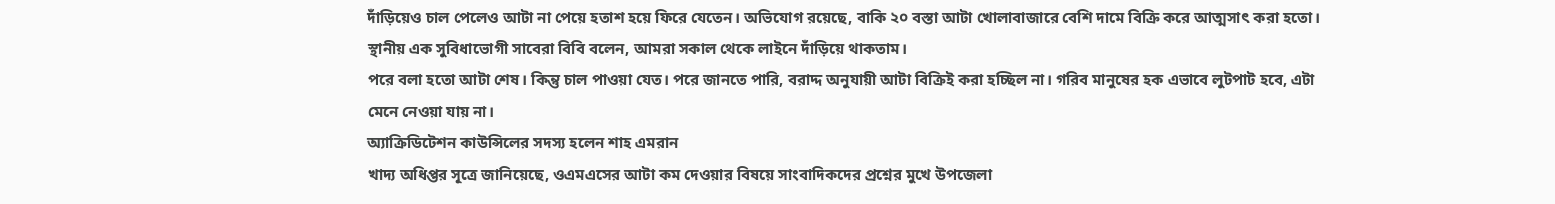দাঁড়িয়েও চাল পেলেও আটা না পেয়ে হতাশ হয়ে ফিরে যেতেন। অভিযোগ রয়েছে, বাকি ২০ বস্তা আটা খোলাবাজারে বেশি দামে বিক্রি করে আত্মসাৎ করা হতো।
স্থানীয় এক সুবিধাভোগী সাবেরা বিবি বলেন, আমরা সকাল থেকে লাইনে দাঁড়িয়ে থাকতাম।
পরে বলা হতো আটা শেষ। কিন্তু চাল পাওয়া যেত। পরে জানতে পারি, বরাদ্দ অনুযায়ী আটা বিক্রিই করা হচ্ছিল না। গরিব মানুষের হক এভাবে লুটপাট হবে, এটা মেনে নেওয়া যায় না।
অ্যাক্রিডিটেশন কাউন্সিলের সদস্য হলেন শাহ এমরান
খাদ্য অধিপ্তর সূত্রে জানিয়েছে, ওএমএসের আটা কম দেওয়ার বিষয়ে সাংবাদিকদের প্রশ্নের মুখে উপজেলা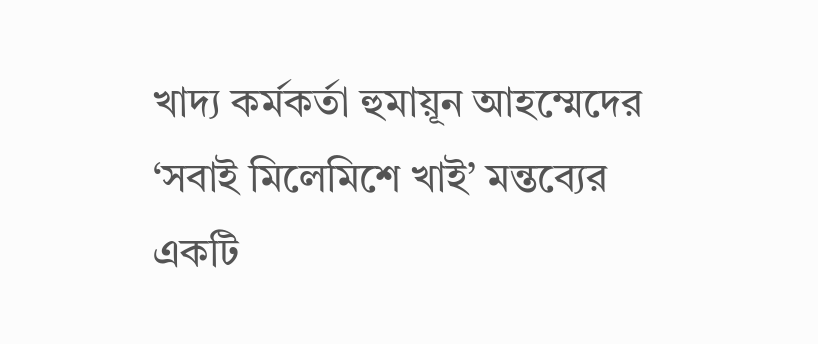খাদ্য কর্মকর্তা হুমায়ূন আহম্মেদের ‘সবাই মিলেমিশে খাই’ মন্তব্যের একটি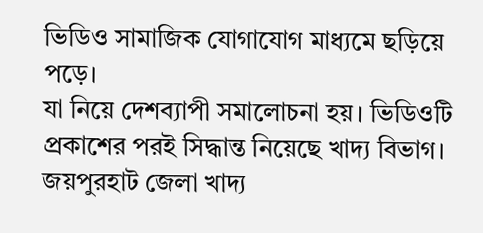ভিডিও সামাজিক যোগাযোগ মাধ্যমে ছড়িয়ে পড়ে।
যা নিয়ে দেশব্যাপী সমালোচনা হয়। ভিডিওটি প্রকাশের পরই সিদ্ধান্ত নিয়েছে খাদ্য বিভাগ।
জয়পুরহাট জেলা খাদ্য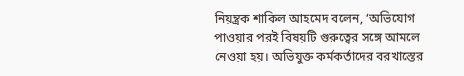নিয়ন্ত্রক শাকিল আহমেদ বলেন, ‘অভিযোগ পাওয়ার পরই বিষয়টি গুরুত্বের সঙ্গে আমলে নেওয়া হয়। অভিযুক্ত কর্মকর্তাদের বরখাস্তের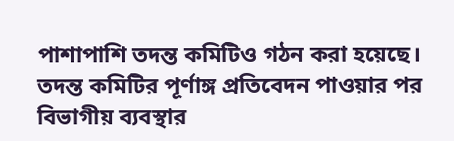পাশাপাশি তদন্ত কমিটিও গঠন করা হয়েছে। তদন্ত কমিটির পূর্ণাঙ্গ প্রতিবেদন পাওয়ার পর বিভাগীয় ব্যবস্থার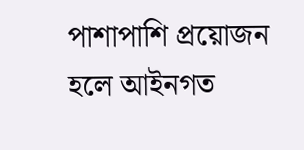পাশাপাশি প্রয়োজন হলে আইনগত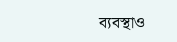ব্যবস্থাও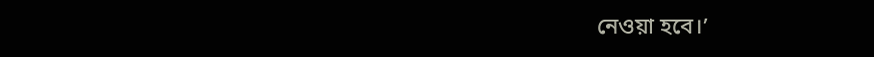নেওয়া হবে।’